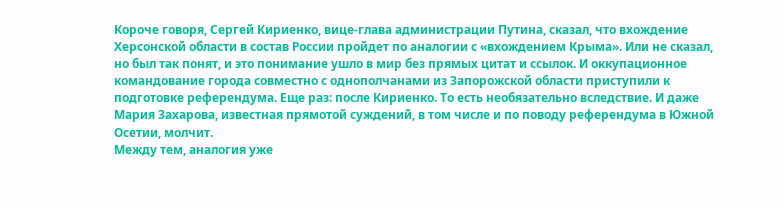Короче говоря, Сергей Кириенко, вице-глава администрации Путина, сказал, что вхождение Херсонской области в состав России пройдет по аналогии с «вхождением Крыма». Или не сказал, но был так понят, и это понимание ушло в мир без прямых цитат и ссылок. И оккупационное командование города совместно с однополчанами из Запорожской области приступили к подготовке референдума. Еще раз: после Кириенко. То есть необязательно вследствие. И даже Мария Захарова, известная прямотой суждений, в том числе и по поводу референдума в Южной Осетии, молчит.
Между тем, аналогия уже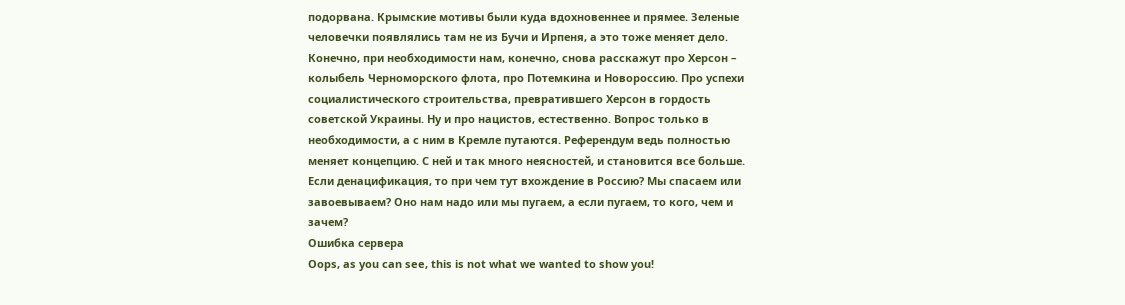подорвана. Крымские мотивы были куда вдохновеннее и прямее. Зеленые человечки появлялись там не из Бучи и Ирпеня, а это тоже меняет дело. Конечно, при необходимости нам, конечно, снова расскажут про Херсон – колыбель Черноморского флота, про Потемкина и Новороссию. Про успехи социалистического строительства, превратившего Херсон в гордость советской Украины. Ну и про нацистов, естественно. Вопрос только в необходимости, а с ним в Кремле путаются. Референдум ведь полностью меняет концепцию. С ней и так много неясностей, и становится все больше. Если денацификация, то при чем тут вхождение в Россию? Мы спасаем или завоевываем? Оно нам надо или мы пугаем, а если пугаем, то кого, чем и зачем?
Ошибка сервера
Oops, as you can see, this is not what we wanted to show you!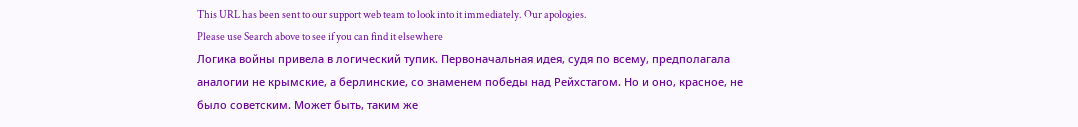This URL has been sent to our support web team to look into it immediately. Our apologies.
Please use Search above to see if you can find it elsewhere
Логика войны привела в логический тупик. Первоначальная идея, судя по всему, предполагала аналогии не крымские, а берлинские, со знаменем победы над Рейхстагом. Но и оно, красное, не было советским. Может быть, таким же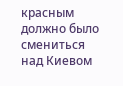красным должно было смениться над Киевом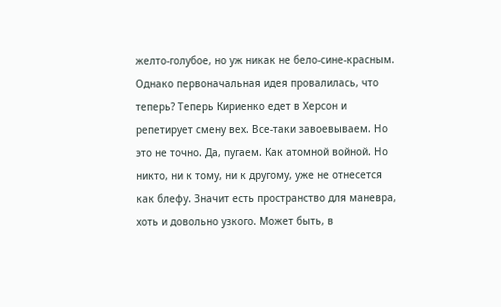желто-голубое, но уж никак не бело-сине-красным. Однако первоначальная идея провалилась, что теперь? Теперь Кириенко едет в Херсон и репетирует смену вех. Все-таки завоевываем. Но это не точно. Да, пугаем. Как атомной войной. Но никто, ни к тому, ни к другому, уже не отнесется как блефу. Значит есть пространство для маневра, хоть и довольно узкого. Может быть, в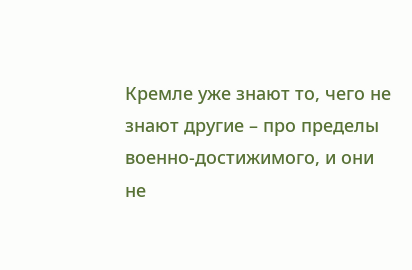Кремле уже знают то, чего не знают другие – про пределы военно-достижимого, и они не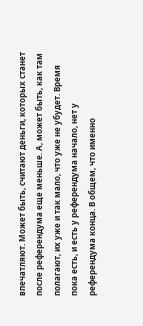впечатляют. Может быть, считают деньги, которых станет после референдума еще меньше. А, может быть, как там полагают, их уже и так мало, что уже не убудет. Время пока есть, и есть у референдума начало, нет у референдума конца. В общем, что именно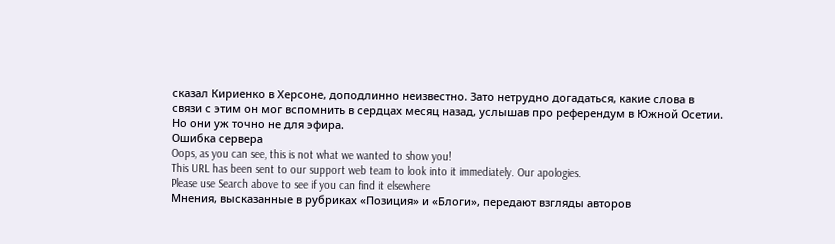сказал Кириенко в Херсоне, доподлинно неизвестно. Зато нетрудно догадаться, какие слова в связи с этим он мог вспомнить в сердцах месяц назад, услышав про референдум в Южной Осетии. Но они уж точно не для эфира.
Ошибка сервера
Oops, as you can see, this is not what we wanted to show you!
This URL has been sent to our support web team to look into it immediately. Our apologies.
Please use Search above to see if you can find it elsewhere
Мнения, высказанные в рубриках «Позиция» и «Блоги», передают взгляды авторов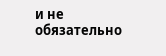и не обязательно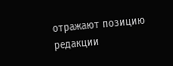отражают позицию редакции